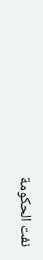نفت الحكومة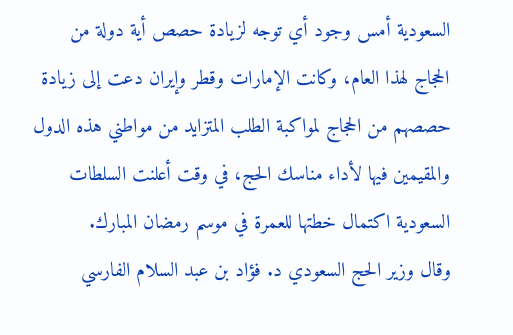السعودية أمس وجود أي توجه لزيادة حصص أية دولة من الحجاج لهذا العام، وكانت الإمارات وقطر وإيران دعت إلى زيادة حصصهم من الحجاج لمواكبة الطلب المتزايد من مواطني هذه الدول والمقيمين فيها لأداء مناسك الحج، في وقت أعلنت السلطات السعودية اكتمال خطتها للعمرة في موسم رمضان المبارك.
وقال وزير الحج السعودي د. فؤاد بن عبد السلام الفارسي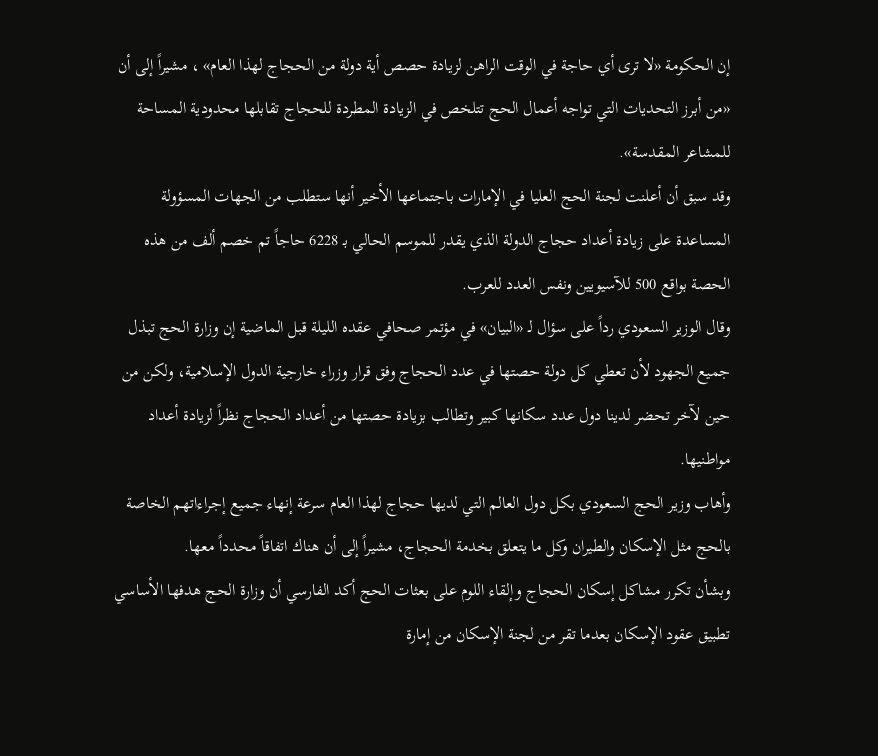إن الحكومة «لا ترى أي حاجة في الوقت الراهن لزيادة حصص أية دولة من الحجاج لهذا العام» ، مشيراً إلى أن «من أبرز التحديات التي تواجه أعمال الحج تتلخص في الزيادة المطردة للحجاج تقابلها محدودية المساحة للمشاعر المقدسة».
وقد سبق أن أعلنت لجنة الحج العليا في الإمارات باجتماعها الأخير أنها ستطلب من الجهات المسؤولة المساعدة على زيادة أعداد حجاج الدولة الذي يقدر للموسم الحالي بـ 6228 حاجاً تم خصم ألف من هذه الحصة بواقع 500 للآسيويين ونفس العدد للعرب.
وقال الوزير السعودي رداً على سؤال لـ «البيان» في مؤتمر صحافي عقده الليلة قبل الماضية إن وزارة الحج تبذل جميع الجهود لأن تعطي كل دولة حصتها في عدد الحجاج وفق قرار وزراء خارجية الدول الإسلامية، ولكن من حين لآخر تحضر لدينا دول عدد سكانها كبير وتطالب بزيادة حصتها من أعداد الحجاج نظراً لزيادة أعداد مواطنيها.
وأهاب وزير الحج السعودي بكل دول العالم التي لديها حجاج لهذا العام سرعة إنهاء جميع إجراءاتهم الخاصة بالحج مثل الإسكان والطيران وكل ما يتعلق بخدمة الحجاج، مشيراً إلى أن هناك اتفاقاً محدداً معها.
وبشأن تكرر مشاكل إسكان الحجاج وإلقاء اللوم على بعثات الحج أكد الفارسي أن وزارة الحج هدفها الأساسي تطبيق عقود الإسكان بعدما تقر من لجنة الإسكان من إمارة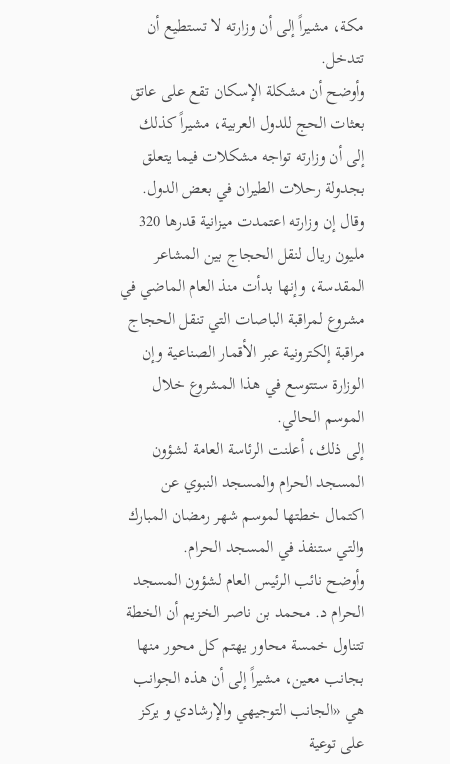مكة، مشيراً إلى أن وزارته لا تستطيع أن تتدخل.
وأوضح أن مشكلة الإسكان تقع على عاتق بعثات الحج للدول العربية، مشيراً كذلك إلى أن وزارته تواجه مشكلات فيما يتعلق بجدولة رحلات الطيران في بعض الدول.
وقال إن وزارته اعتمدت ميزانية قدرها 320 مليون ريال لنقل الحجاج بين المشاعر المقدسة، وإنها بدأت منذ العام الماضي في مشروع لمراقبة الباصات التي تنقل الحجاج مراقبة إلكترونية عبر الأقمار الصناعية وإن الوزارة ستتوسع في هذا المشروع خلال الموسم الحالي.
إلى ذلك، أعلنت الرئاسة العامة لشؤون المسجد الحرام والمسجد النبوي عن اكتمال خطتها لموسم شهر رمضان المبارك والتي ستنفذ في المسجد الحرام.
وأوضح نائب الرئيس العام لشؤون المسجد الحرام د. محمد بن ناصر الخزيم أن الخطة تتناول خمسة محاور يهتم كل محور منها بجانب معين، مشيراً إلى أن هذه الجوانب هي «الجانب التوجيهي والإرشادي و يركز على توعية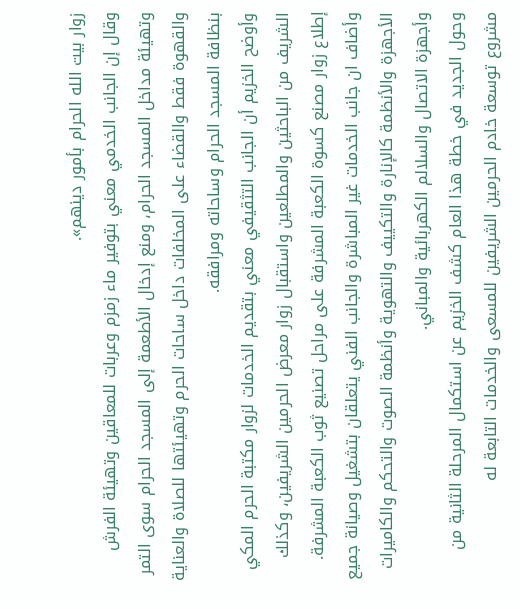زوار بيت الله الحرام بأمور دينهم».
وقال إن الجانب الخدمي معني بتوفير ماء زمزم وعربات للمعاقين وتهيئة الفرش وتهيئة مداخل المسجد الحرام، ومنع إدخال الأطعمة إلى المسجد الحرام سوى التمر والقهوة فقط والقضاء على المخلفات داخل ساحات الحرم وتهيئتها للصلاة والعناية بنظافة المسجد الحرام وساحاته ومرافقه.
وأوضح الخزيم أن الجانب التثقيفي معني بتقديم الخدمات لزوار مكتبة الحرم المكي الشريف من الباحثين والمطلعين واستقبال زوار معرض الحرمين الشريفين، وكذلك إطلاع زوار مصنع كسوة الكعبة المشرفة على مراحل تصنيع ثوب الكعبة المشرفة.
وأضاف ان جانب الخدمات غير المباشرة والجانب الفني يتعلقان بتشغيل وصيانة جميع الأجهزة والأنظمة كالإنارة والتكييف والتهوية وأنظمة الصوت والتحكم والكاميرات وأجهزة الاتصال والسلالم الكهربائية والمباني.
وحول الجديد في خطة هذا العام كشف الخزيم عن استكمال المرحلة الثانية من مشروع توسعة خادم الحرمين الشريفين للمسعى والخدمات التابعة له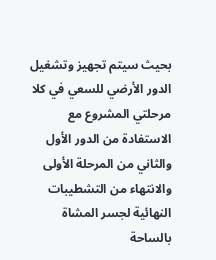بحيث سيتم تجهيز وتشغيل الدور الأرضي للسعي في كلا مرحلتي المشروع مع الاستفادة من الدور الأول والثاني من المرحلة الأولى والانتهاء من التشطيبات النهائية لجسر المشاة بالساحة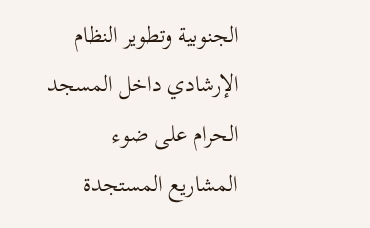الجنوبية وتطوير النظام الإرشادي داخل المسجد الحرام على ضوء المشاريع المستجدة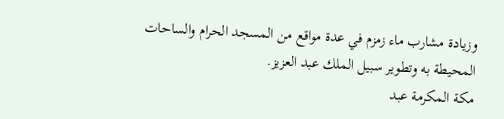وزيادة مشارب ماء زمزم في عدة مواقع من المسجد الحرام والساحات المحيطة به وتطوير سبيل الملك عبد العزيز.
مكة المكرمة عبد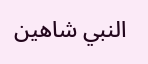النبي شاهين